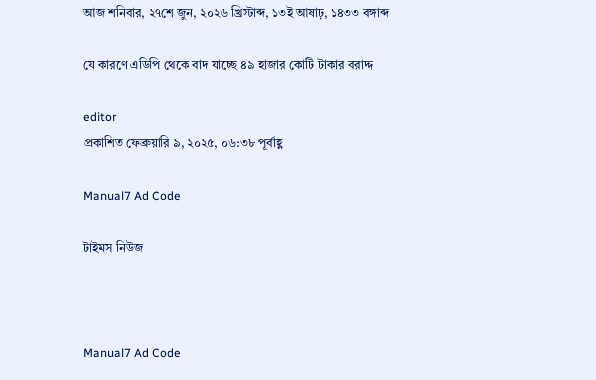আজ শনিবার, ২৭শে জুন, ২০২৬ খ্রিস্টাব্দ, ১৩ই আষাঢ়, ১৪৩৩ বঙ্গাব্দ

যে কারণে এডিপি থেকে বাদ যাচ্ছে ৪৯ হাজার কোটি টাকার বরাদ্দ

editor
প্রকাশিত ফেব্রুয়ারি ৯, ২০২৫, ০৬:৩৮ পূর্বাহ্ণ

Manual7 Ad Code

টাইমস নিউজ



Manual7 Ad Code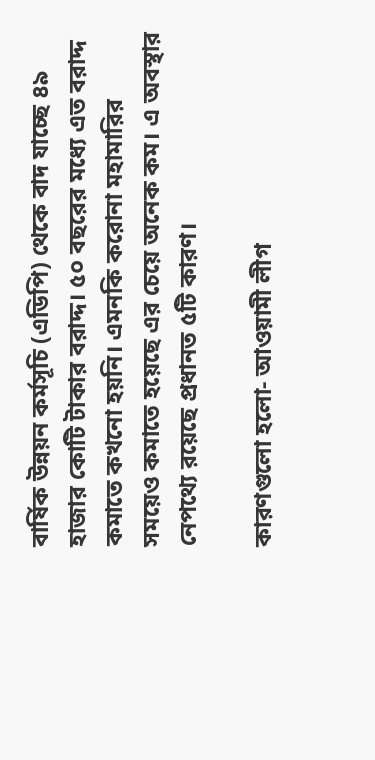বার্ষিক উন্নয়ন কর্মসূচি (এডিপি) থেকে বাদ যাচ্ছে ৪৯ হাজার কোটি টাকার বরাদ্দ। ৫০ বছরের মধ্যে এত বরাদ্দ কমাতে কখনো হয়নি। এমনকি করোনা মহামারির সময়েও কমাতে হয়েছে এর চেয়ে অনেক কম। এ অবস্থার নেপথ্যে রয়েছে প্রধানত ৫টি কারণ।

কারণগুলো হলো- আওয়ামী লীগ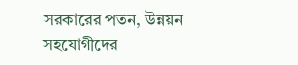সরকারের পতন, উন্নয়ন সহযোগীদের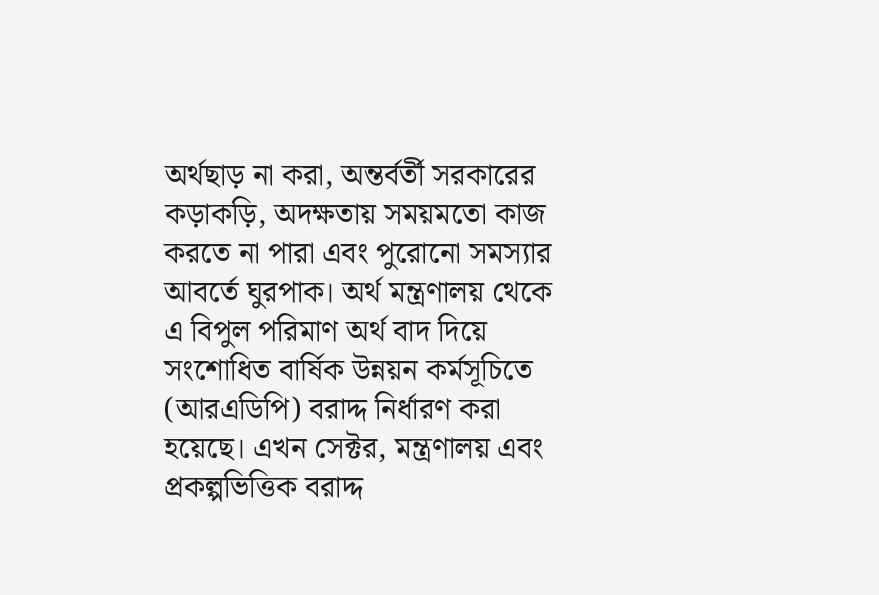অর্থছাড় না করা, অন্তর্বর্তী সরকারের কড়াকড়ি, অদক্ষতায় সময়মতো কাজ করতে না পারা এবং পুরোনো সমস্যার আবর্তে ঘুরপাক। অর্থ মন্ত্রণালয় থেকে এ বিপুল পরিমাণ অর্থ বাদ দিয়ে সংশোধিত বার্ষিক উন্নয়ন কর্মসূচিতে (আরএডিপি) বরাদ্দ নির্ধারণ করা হয়েছে। এখন সেক্টর, মন্ত্রণালয় এবং প্রকল্পভিত্তিক বরাদ্দ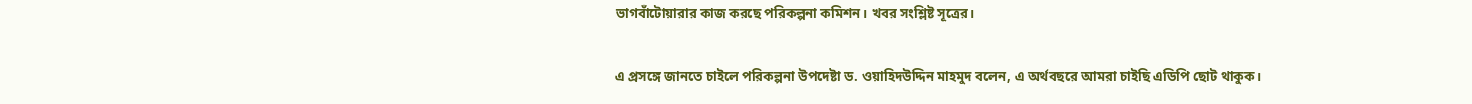ভাগবাঁটোয়ারার কাজ করছে পরিকল্পনা কমিশন। খবর সংশ্লিষ্ট সূত্রের।

এ প্রসঙ্গে জানতে চাইলে পরিকল্পনা উপদেষ্টা ড. ওয়াহিদউদ্দিন মাহমুদ বলেন, এ অর্থবছরে আমরা চাইছি এডিপি ছোট থাকুক।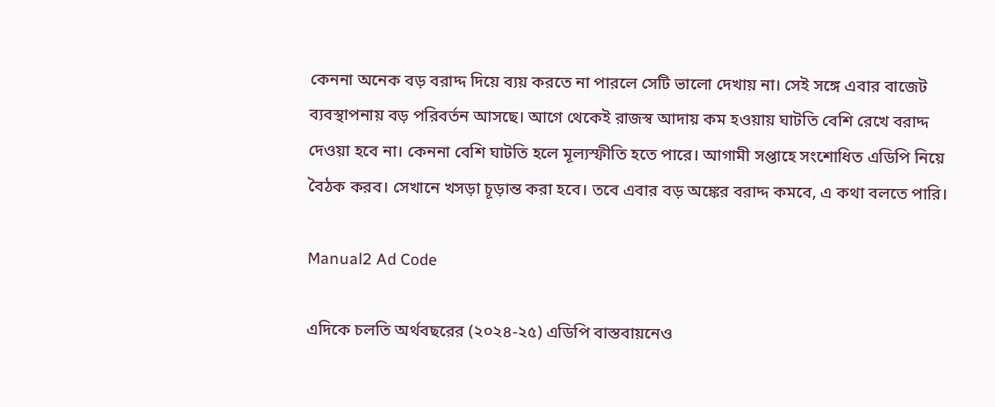কেননা অনেক বড় বরাদ্দ দিয়ে ব্যয় করতে না পারলে সেটি ভালো দেখায় না। সেই সঙ্গে এবার বাজেট ব্যবস্থাপনায় বড় পরিবর্তন আসছে। আগে থেকেই রাজস্ব আদায় কম হওয়ায় ঘাটতি বেশি রেখে বরাদ্দ দেওয়া হবে না। কেননা বেশি ঘাটতি হলে মূল্যস্ফীতি হতে পারে। আগামী সপ্তাহে সংশোধিত এডিপি নিয়ে বৈঠক করব। সেখানে খসড়া চূড়ান্ত করা হবে। তবে এবার বড় অঙ্কের বরাদ্দ কমবে, এ কথা বলতে পারি।

Manual2 Ad Code

এদিকে চলতি অর্থবছরের (২০২৪-২৫) এডিপি বাস্তবায়নেও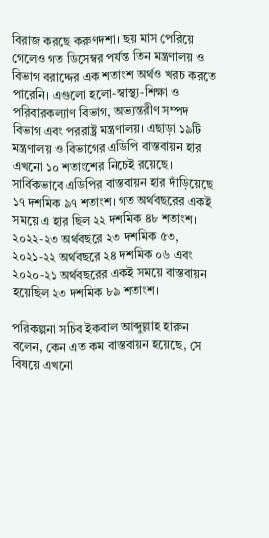বিরাজ করছে করুণদশা। ছয় মাস পেরিয়ে গেলেও গত ডিসেম্বর পর্যন্ত তিন মন্ত্রণালয় ও বিভাগ বরাদ্দের এক শতাংশ অর্থও খরচ করতে পারেনি। এগুলো হলো-স্বাস্থ্য-শিক্ষা ও পরিবারকল্যাণ বিভাগ, অভ্যন্তরীণ সম্পদ বিভাগ এবং পররাষ্ট্র মন্ত্রণালয়। এছাড়া ১৯টি মন্ত্রণালয় ও বিভাগের এডিপি বাস্তবায়ন হার এখনো ১০ শতাংশের নিচেই রয়েছে। সার্বিকভাবে এডিপির বাস্তবায়ন হার দাঁড়িয়েছে ১৭ দশমিক ৯৭ শতাংশ। গত অর্থবছরের একই সময়ে এ হার ছিল ২২ দশমিক ৪৮ শতাংশ। ২০২২-২৩ অর্থবছরে ২৩ দশমিক ৫৩, ২০২১-২২ অর্থবছরে ২৪ দশমিক ০৬ এবং ২০২০-২১ অর্থবছরের একই সময়ে বাস্তবায়ন হয়েছিল ২৩ দশমিক ৮৯ শতাংশ।

পরিকল্পনা সচিব ইকবাল আব্দুল্লাহ হারুন বলেন, কেন এত কম বাস্তবায়ন হয়েছে, সে বিষয়ে এখনো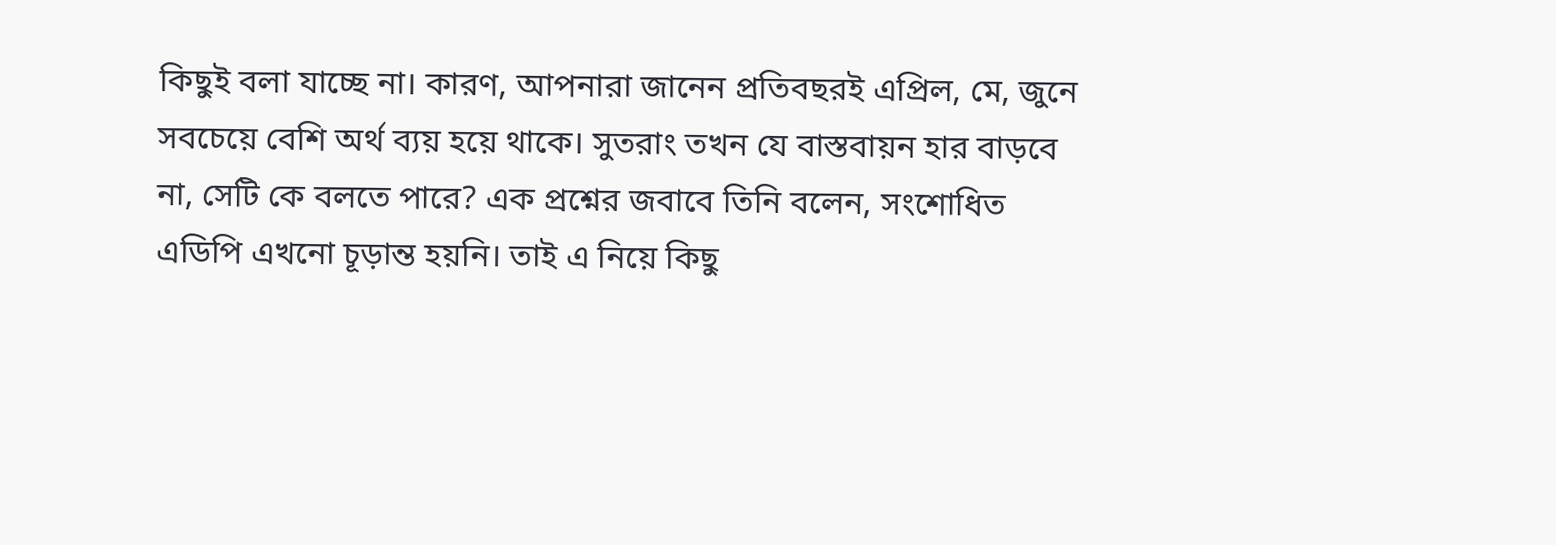কিছুই বলা যাচ্ছে না। কারণ, আপনারা জানেন প্রতিবছরই এপ্রিল, মে, জুনে সবচেয়ে বেশি অর্থ ব্যয় হয়ে থাকে। সুতরাং তখন যে বাস্তবায়ন হার বাড়বে না, সেটি কে বলতে পারে? এক প্রশ্নের জবাবে তিনি বলেন, সংশোধিত এডিপি এখনো চূড়ান্ত হয়নি। তাই এ নিয়ে কিছু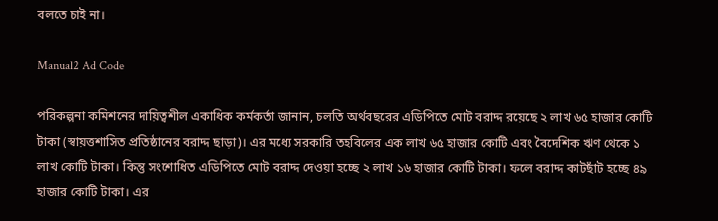বলতে চাই না।

Manual2 Ad Code

পরিকল্পনা কমিশনের দায়িত্বশীল একাধিক কর্মকর্তা জানান, চলতি অর্থবছরের এডিপিতে মোট বরাদ্দ রয়েছে ২ লাখ ৬৫ হাজার কোটি টাকা (স্বায়ত্তশাসিত প্রতিষ্ঠানের বরাদ্দ ছাড়া)। এর মধ্যে সরকারি তহবিলের এক লাখ ৬৫ হাজার কোটি এবং বৈদেশিক ঋণ থেকে ১ লাখ কোটি টাকা। কিন্তু সংশোধিত এডিপিতে মোট বরাদ্দ দেওয়া হচ্ছে ২ লাখ ১৬ হাজার কোটি টাকা। ফলে বরাদ্দ কাটছাঁট হচ্ছে ৪৯ হাজার কোটি টাকা। এর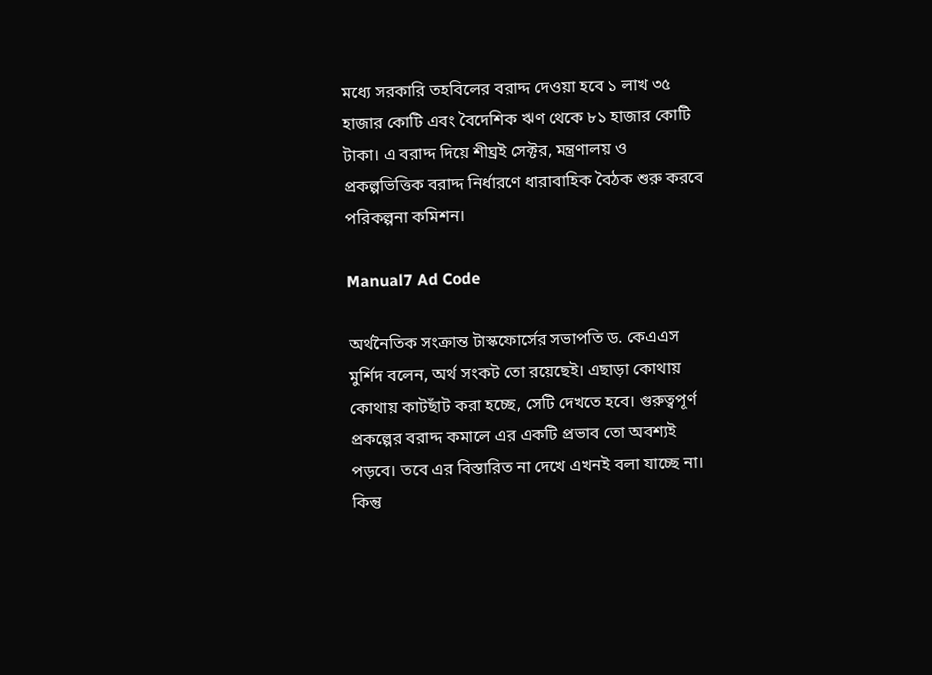মধ্যে সরকারি তহবিলের বরাদ্দ দেওয়া হবে ১ লাখ ৩৫ হাজার কোটি এবং বৈদেশিক ঋণ থেকে ৮১ হাজার কোটি টাকা। এ বরাদ্দ দিয়ে শীঘ্রই সেক্টর, মন্ত্রণালয় ও প্রকল্পভিত্তিক বরাদ্দ নির্ধারণে ধারাবাহিক বৈঠক শুরু করবে পরিকল্পনা কমিশন।

Manual7 Ad Code

অর্থনৈতিক সংক্রান্ত টাস্কফোর্সের সভাপতি ড. কেএএস মুর্শিদ বলেন, অর্থ সংকট তো রয়েছেই। এছাড়া কোথায় কোথায় কাটছাঁট করা হচ্ছে, সেটি দেখতে হবে। গুরুত্বপূর্ণ প্রকল্পের বরাদ্দ কমালে এর একটি প্রভাব তো অবশ্যই পড়বে। তবে এর বিস্তারিত না দেখে এখনই বলা যাচ্ছে না। কিন্তু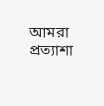আমরা প্রত্যাশা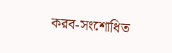করব-সংশোধিত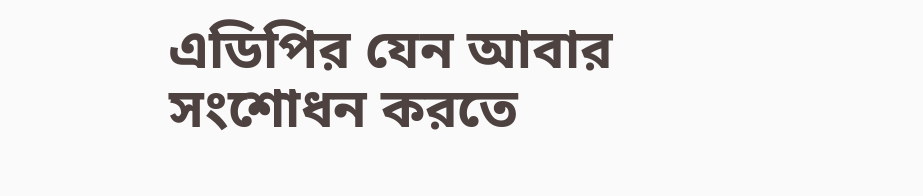এডিপির যেন আবার সংশোধন করতে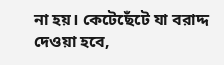না হয়। কেটেছেঁটে যা বরাদ্দ দেওয়া হবে,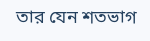তার যেন শতভাগ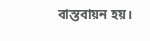বাস্তবায়ন হয়।